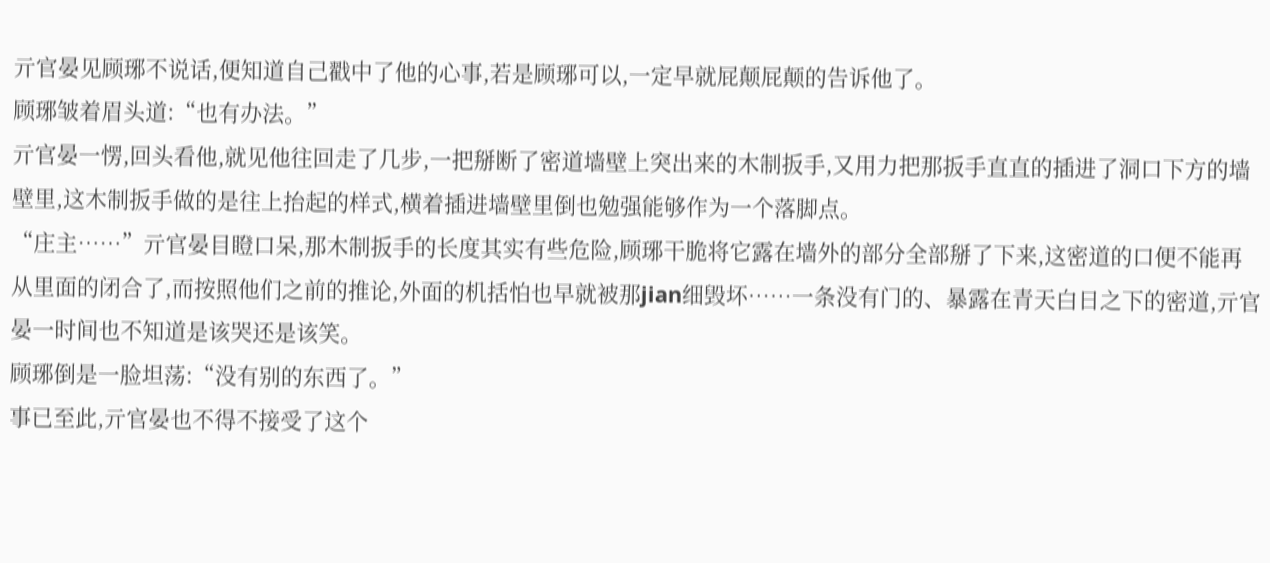亓官晏见顾琊不说话,便知道自己戳中了他的心事,若是顾琊可以,一定早就屁颠屁颠的告诉他了。
顾琊皱着眉头道:“也有办法。”
亓官晏一愣,回头看他,就见他往回走了几步,一把掰断了密道墙壁上突出来的木制扳手,又用力把那扳手直直的插进了洞口下方的墙壁里,这木制扳手做的是往上抬起的样式,横着插进墙壁里倒也勉强能够作为一个落脚点。
“庄主……”亓官晏目瞪口呆,那木制扳手的长度其实有些危险,顾琊干脆将它露在墙外的部分全部掰了下来,这密道的口便不能再从里面的闭合了,而按照他们之前的推论,外面的机括怕也早就被那jian细毁坏……一条没有门的、暴露在青天白日之下的密道,亓官晏一时间也不知道是该哭还是该笑。
顾琊倒是一脸坦荡:“没有别的东西了。”
事已至此,亓官晏也不得不接受了这个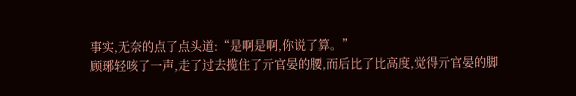事实,无奈的点了点头道:“是啊是啊,你说了算。”
顾琊轻咳了一声,走了过去揽住了亓官晏的腰,而后比了比高度,觉得亓官晏的脚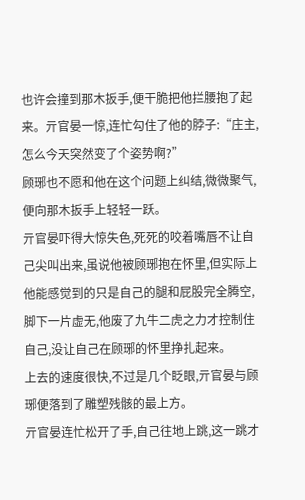也许会撞到那木扳手,便干脆把他拦腰抱了起来。亓官晏一惊,连忙勾住了他的脖子:“庄主,怎么今天突然变了个姿势啊?”
顾琊也不愿和他在这个问题上纠结,微微聚气,便向那木扳手上轻轻一跃。
亓官晏吓得大惊失色,死死的咬着嘴唇不让自己尖叫出来,虽说他被顾琊抱在怀里,但实际上他能感觉到的只是自己的腿和屁股完全腾空,脚下一片虚无,他废了九牛二虎之力才控制住自己,没让自己在顾琊的怀里挣扎起来。
上去的速度很快,不过是几个眨眼,亓官晏与顾琊便落到了雕塑残骸的最上方。
亓官晏连忙松开了手,自己往地上跳,这一跳才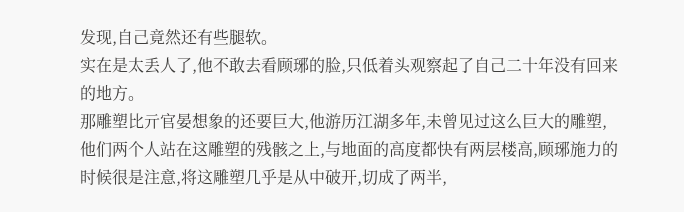发现,自己竟然还有些腿软。
实在是太丢人了,他不敢去看顾琊的脸,只低着头观察起了自己二十年没有回来的地方。
那雕塑比亓官晏想象的还要巨大,他游历江湖多年,未曾见过这么巨大的雕塑,他们两个人站在这雕塑的残骸之上,与地面的高度都快有两层楼高,顾琊施力的时候很是注意,将这雕塑几乎是从中破开,切成了两半,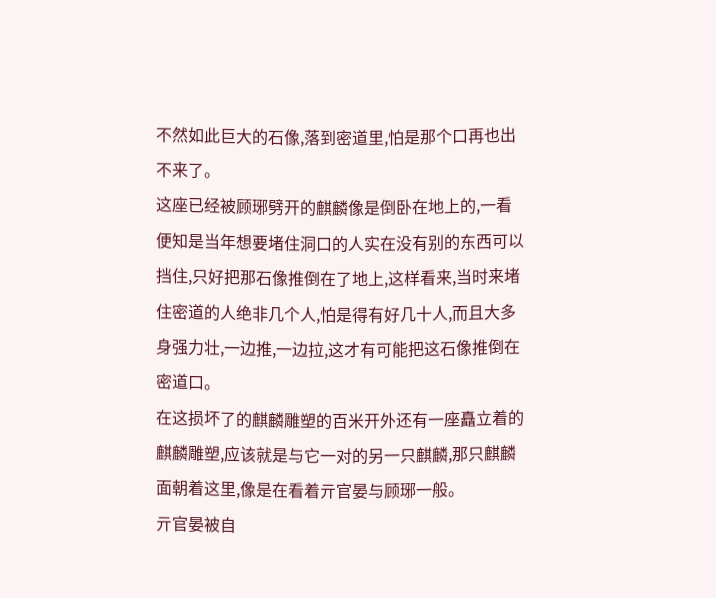不然如此巨大的石像,落到密道里,怕是那个口再也出不来了。
这座已经被顾琊劈开的麒麟像是倒卧在地上的,一看便知是当年想要堵住洞口的人实在没有别的东西可以挡住,只好把那石像推倒在了地上,这样看来,当时来堵住密道的人绝非几个人,怕是得有好几十人,而且大多身强力壮,一边推,一边拉,这才有可能把这石像推倒在密道口。
在这损坏了的麒麟雕塑的百米开外还有一座矗立着的麒麟雕塑,应该就是与它一对的另一只麒麟,那只麒麟面朝着这里,像是在看着亓官晏与顾琊一般。
亓官晏被自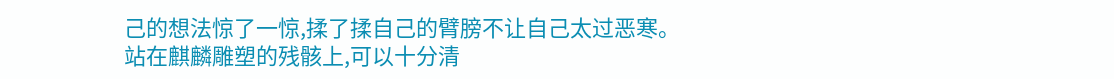己的想法惊了一惊,揉了揉自己的臂膀不让自己太过恶寒。
站在麒麟雕塑的残骸上,可以十分清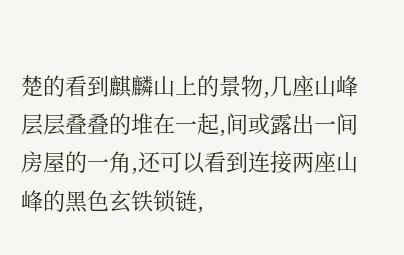楚的看到麒麟山上的景物,几座山峰层层叠叠的堆在一起,间或露出一间房屋的一角,还可以看到连接两座山峰的黑色玄铁锁链,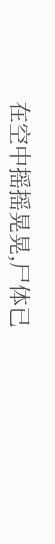在空中摇摇晃晃,尸体已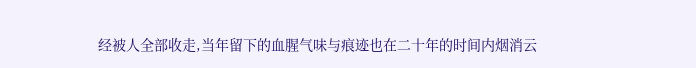经被人全部收走,当年留下的血腥气味与痕迹也在二十年的时间内烟消云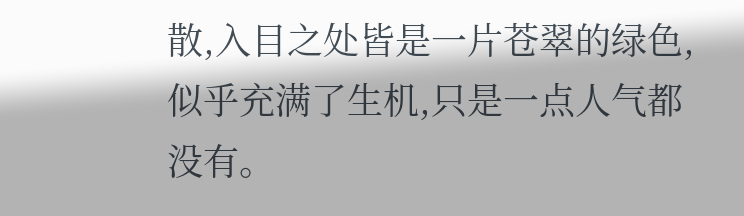散,入目之处皆是一片苍翠的绿色,似乎充满了生机,只是一点人气都没有。